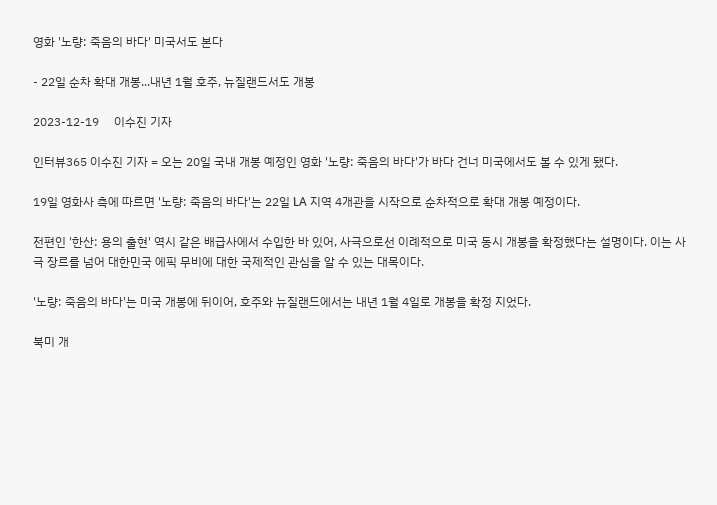영화 '노량: 죽음의 바다' 미국서도 본다

- 22일 순차 확대 개봉...내년 1월 호주, 뉴질랜드서도 개봉

2023-12-19     이수진 기자

인터뷰365 이수진 기자 = 오는 20일 국내 개봉 예정인 영화 '노량: 죽음의 바다'가 바다 건너 미국에서도 볼 수 있게 됐다.

19일 영화사 측에 따르면 '노량: 죽음의 바다'는 22일 LA 지역 4개관을 시작으로 순차적으로 확대 개봉 예정이다.

전편인 '한산: 용의 출현' 역시 같은 배급사에서 수입한 바 있어, 사극으로선 이례적으로 미국 동시 개봉을 확정했다는 설명이다. 이는 사극 장르를 넘어 대한민국 에픽 무비에 대한 국제적인 관심을 알 수 있는 대목이다.

'노량: 죽음의 바다'는 미국 개봉에 뒤이어, 호주와 뉴질랜드에서는 내년 1월 4일로 개봉을 확정 지었다.

북미 개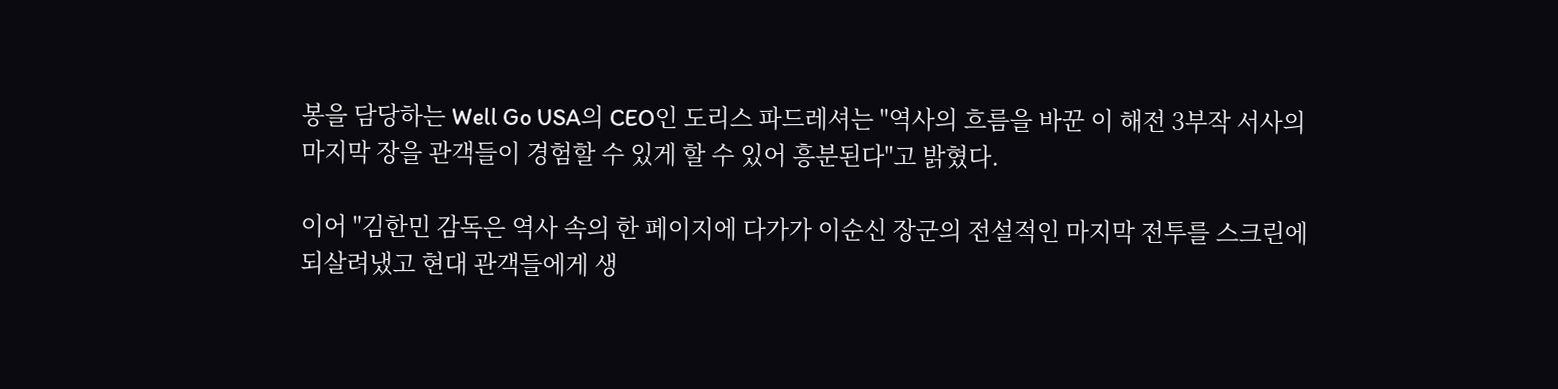봉을 담당하는 Well Go USA의 CEO인 도리스 파드레셔는 "역사의 흐름을 바꾼 이 해전 3부작 서사의 마지막 장을 관객들이 경험할 수 있게 할 수 있어 흥분된다"고 밝혔다.

이어 "김한민 감독은 역사 속의 한 페이지에 다가가 이순신 장군의 전설적인 마지막 전투를 스크린에 되살려냈고 현대 관객들에게 생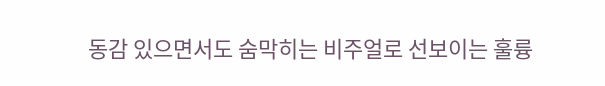동감 있으면서도 숨막히는 비주얼로 선보이는 훌륭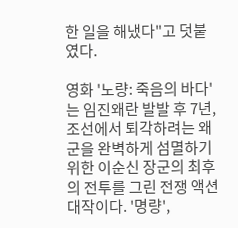한 일을 해냈다"고 덧붙였다.

영화 '노량: 죽음의 바다'는 임진왜란 발발 후 7년, 조선에서 퇴각하려는 왜군을 완벽하게 섬멸하기 위한 이순신 장군의 최후의 전투를 그린 전쟁 액션 대작이다. '명량',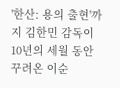'한산: 용의 출현'까지 김한민 감독이 10년의 세월 동안 꾸려온 이순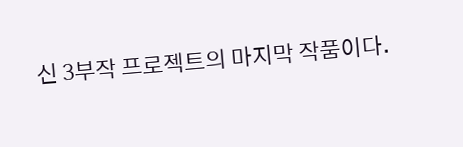신 3부작 프로젝트의 마지막 작품이다.